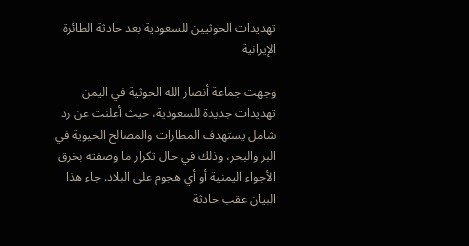تهديدات الحوثيين للسعودية بعد حادثة الطائرة الإيرانية

وجهت جماعة أنصار الله الحوثية في اليمن تهديدات جديدة للسعودية، حيث أعلنت عن رد شامل يستهدف المطارات والمصالح الحيوية في البر والبحر، وذلك في حال تكرار ما وصفته بخرق الأجواء اليمنية أو أي هجوم على البلاد. جاء هذا البيان عقب حادثة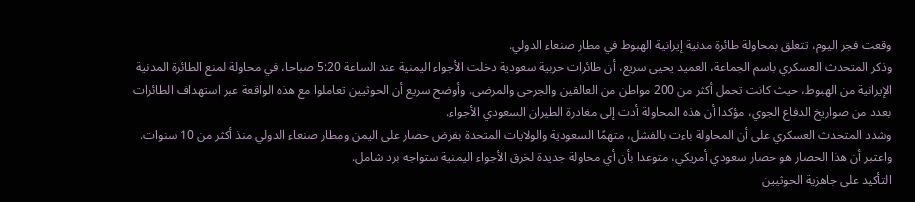وقعت فجر اليوم، تتعلق بمحاولة طائرة مدنية إيرانية الهبوط في مطار صنعاء الدولي.
وذكر المتحدث العسكري باسم الجماعة، العميد يحيى سريع، أن طائرات حربية سعودية دخلت الأجواء اليمنية عند الساعة 5:20 صباحا، في محاولة لمنع الطائرة المدنية الإيرانية من الهبوط، حيث كانت تحمل أكثر من 200 مواطن من العالقين والجرحى والمرضى. وأوضح سريع أن الحوثيين تعاملوا مع هذه الواقعة عبر استهداف الطائرات بعدد من صواريخ الدفاع الجوي، مؤكدا أن هذه المحاولة أدت إلى مغادرة الطيران السعودي الأجواء.
وشدد المتحدث العسكري على أن المحاولة باءت بالفشل، متهمًا السعودية والولايات المتحدة بفرض حصار على اليمن ومطار صنعاء الدولي منذ أكثر من 10 سنوات. واعتبر أن هذا الحصار هو حصار سعودي أمريكي، متوعدا بأن أي محاولة جديدة لخرق الأجواء اليمنية ستواجه برد شامل.
التأكيد على جاهزية الحوثيين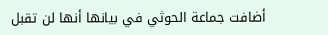أضافت جماعة الحوثي في بيانها أنها لن تقبل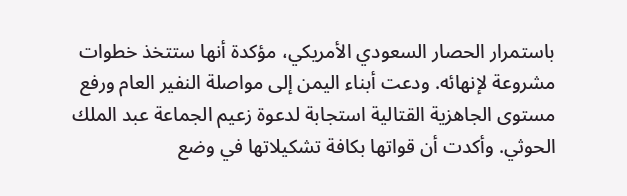باستمرار الحصار السعودي الأمريكي، مؤكدة أنها ستتخذ خطوات مشروعة لإنهائه. ودعت أبناء اليمن إلى مواصلة النفير العام ورفع مستوى الجاهزية القتالية استجابة لدعوة زعيم الجماعة عبد الملك الحوثي. وأكدت أن قواتها بكافة تشكيلاتها في وضع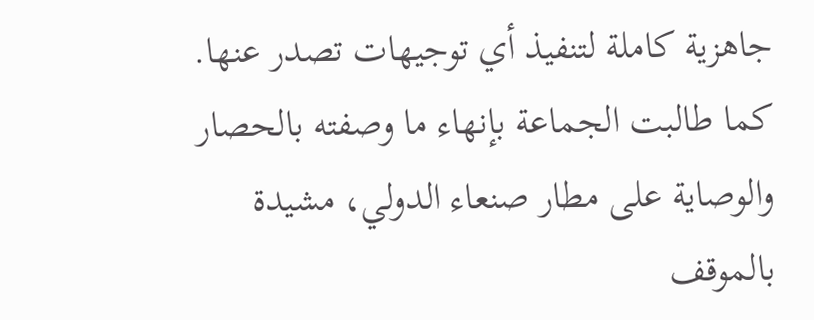جاهزية كاملة لتنفيذ أي توجيهات تصدر عنها.
كما طالبت الجماعة بإنهاء ما وصفته بالحصار والوصاية على مطار صنعاء الدولي، مشيدة بالموقف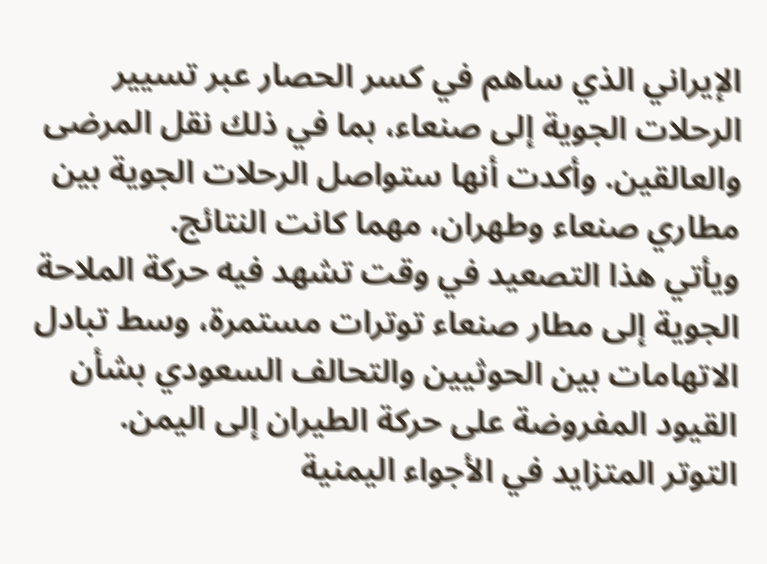الإيراني الذي ساهم في كسر الحصار عبر تسيير الرحلات الجوية إلى صنعاء، بما في ذلك نقل المرضى والعالقين. وأكدت أنها ستواصل الرحلات الجوية بين مطاري صنعاء وطهران، مهما كانت النتائج.
ويأتي هذا التصعيد في وقت تشهد فيه حركة الملاحة الجوية إلى مطار صنعاء توترات مستمرة، وسط تبادل الاتهامات بين الحوثيين والتحالف السعودي بشأن القيود المفروضة على حركة الطيران إلى اليمن.
التوتر المتزايد في الأجواء اليمنية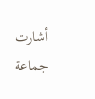أشارت جماعة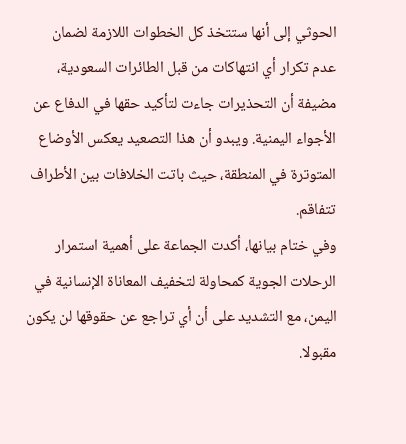الحوثي إلى أنها ستتخذ كل الخطوات اللازمة لضمان عدم تكرار أي انتهاكات من قبل الطائرات السعودية، مضيفة أن التحذيرات جاءت لتأكيد حقها في الدفاع عن الأجواء اليمنية. ويبدو أن هذا التصعيد يعكس الأوضاع المتوترة في المنطقة، حيث باتت الخلافات بين الأطراف تتفاقم.
وفي ختام بيانها، أكدت الجماعة على أهمية استمرار الرحلات الجوية كمحاولة لتخفيف المعاناة الإنسانية في اليمن، مع التشديد على أن أي تراجع عن حقوقها لن يكون مقبولا.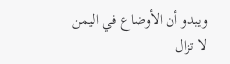ويبدو أن الأوضاع في اليمن لا تزال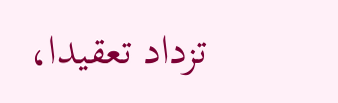تزداد تعقيدا،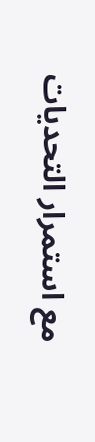مع استمرار التحديات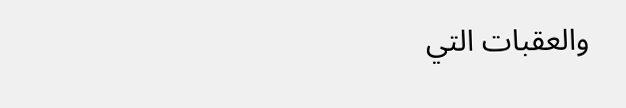والعقبات التي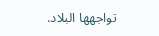تواجهها البلاد.